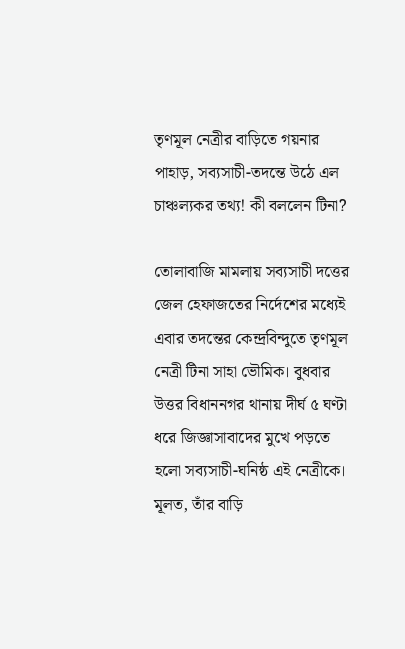তৃণমূল নেত্রীর বাড়িতে গয়নার পাহাড়, সব্যসাচী-তদন্তে উঠে এল চাঞ্চল্যকর তথ্য! কী বললেন টিনা?

তোলাবাজি মামলায় সব্যসাচী দত্তের জেল হেফাজতের নির্দেশের মধ্যেই এবার তদন্তের কেন্দ্রবিন্দুতে তৃণমূল নেত্রী টিনা সাহা ভৌমিক। বুধবার উত্তর বিধাননগর থানায় দীর্ঘ ৫ ঘণ্টা ধরে জিজ্ঞাসাবাদের মুখে পড়তে হলো সব্যসাচী-ঘনিষ্ঠ এই নেত্রীকে। মূলত, তাঁর বাড়ি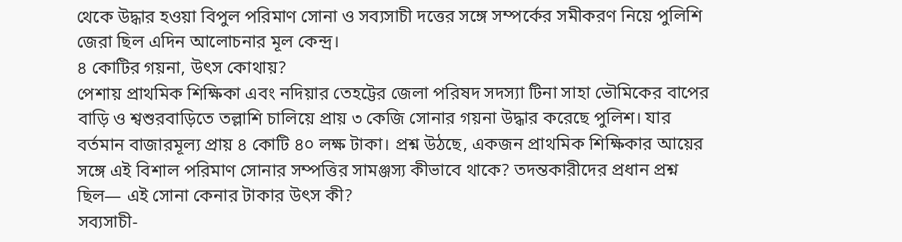থেকে উদ্ধার হওয়া বিপুল পরিমাণ সোনা ও সব্যসাচী দত্তের সঙ্গে সম্পর্কের সমীকরণ নিয়ে পুলিশি জেরা ছিল এদিন আলোচনার মূল কেন্দ্র।
৪ কোটির গয়না, উৎস কোথায়?
পেশায় প্রাথমিক শিক্ষিকা এবং নদিয়ার তেহট্টের জেলা পরিষদ সদস্যা টিনা সাহা ভৌমিকের বাপের বাড়ি ও শ্বশুরবাড়িতে তল্লাশি চালিয়ে প্রায় ৩ কেজি সোনার গয়না উদ্ধার করেছে পুলিশ। যার বর্তমান বাজারমূল্য প্রায় ৪ কোটি ৪০ লক্ষ টাকা। প্রশ্ন উঠছে, একজন প্রাথমিক শিক্ষিকার আয়ের সঙ্গে এই বিশাল পরিমাণ সোনার সম্পত্তির সামঞ্জস্য কীভাবে থাকে? তদন্তকারীদের প্রধান প্রশ্ন ছিল— এই সোনা কেনার টাকার উৎস কী?
সব্যসাচী-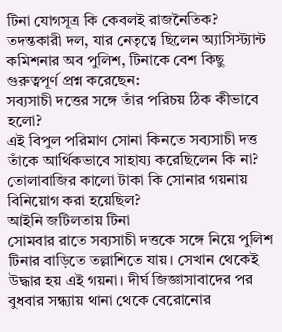টিনা যোগসূত্র কি কেবলই রাজনৈতিক?
তদন্তকারী দল, যার নেতৃত্বে ছিলেন অ্যাসিস্ট্যান্ট কমিশনার অব পুলিশ, টিনাকে বেশ কিছু গুরুত্বপূর্ণ প্রশ্ন করেছেন:
সব্যসাচী দত্তের সঙ্গে তাঁর পরিচয় ঠিক কীভাবে হলো?
এই বিপুল পরিমাণ সোনা কিনতে সব্যসাচী দত্ত তাঁকে আর্থিকভাবে সাহায্য করেছিলেন কি না?
তোলাবাজির কালো টাকা কি সোনার গয়নায় বিনিয়োগ করা হয়েছিল?
আইনি জটিলতায় টিনা
সোমবার রাতে সব্যসাচী দত্তকে সঙ্গে নিয়ে পুলিশ টিনার বাড়িতে তল্লাশিতে যায়। সেখান থেকেই উদ্ধার হয় এই গয়না। দীর্ঘ জিজ্ঞাসাবাদের পর বুধবার সন্ধ্যায় থানা থেকে বেরোনোর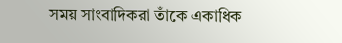সময় সাংবাদিকরা তাঁকে একাধিক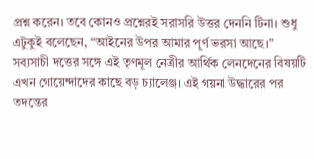প্রশ্ন করেন। তবে কোনও প্রশ্নেরই সরাসরি উত্তর দেননি টিনা। শুধু এটুকুই বলেছেন, “আইনের উপর আমার পূর্ণ ভরসা আছে।”
সব্যসাচী দত্তের সঙ্গে এই তৃণমূল নেত্রীর আর্থিক লেনদেনের বিষয়টি এখন গোয়েন্দাদের কাছে বড় চ্যালেঞ্জ। এই গয়না উদ্ধারের পর তদন্তের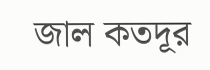জাল কতদূর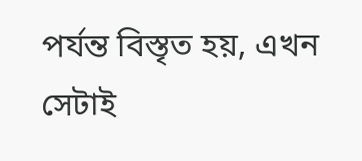পর্যন্ত বিস্তৃত হয়, এখন সেটাই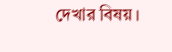দেখার বিষয়।